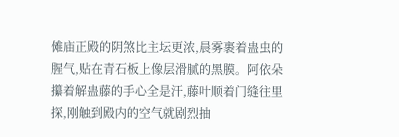傩庙正殿的阴煞比主坛更浓,晨雾裹着蛊虫的腥气,贴在青石板上像层滑腻的黑膜。阿依朵攥着解蛊藤的手心全是汗,藤叶顺着门缝往里探,刚触到殿内的空气就剧烈抽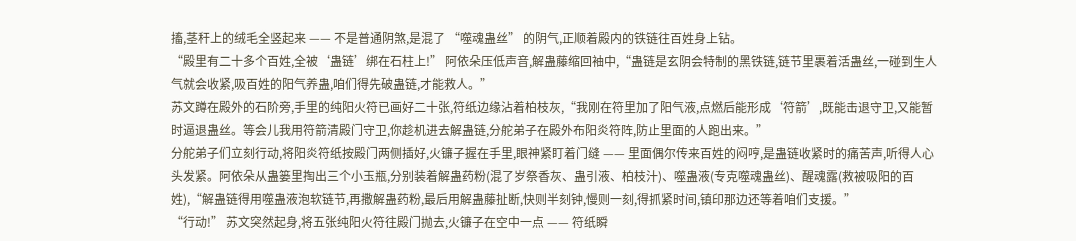搐,茎秆上的绒毛全竖起来 —— 不是普通阴煞,是混了 “噬魂蛊丝” 的阴气,正顺着殿内的铁链往百姓身上钻。
“殿里有二十多个百姓,全被‘蛊链’绑在石柱上!” 阿依朵压低声音,解蛊藤缩回袖中,“蛊链是玄阴会特制的黑铁链,链节里裹着活蛊丝,一碰到生人气就会收紧,吸百姓的阳气养蛊,咱们得先破蛊链,才能救人。”
苏文蹲在殿外的石阶旁,手里的纯阳火符已画好二十张,符纸边缘沾着柏枝灰,“我刚在符里加了阳气液,点燃后能形成‘符箭’,既能击退守卫,又能暂时逼退蛊丝。等会儿我用符箭清殿门守卫,你趁机进去解蛊链,分舵弟子在殿外布阳炎符阵,防止里面的人跑出来。”
分舵弟子们立刻行动,将阳炎符纸按殿门两侧插好,火镰子握在手里,眼神紧盯着门缝 —— 里面偶尔传来百姓的闷哼,是蛊链收紧时的痛苦声,听得人心头发紧。阿依朵从蛊篓里掏出三个小玉瓶,分别装着解蛊药粉(混了岁祭香灰、蛊引液、柏枝汁)、噬蛊液(专克噬魂蛊丝)、醒魂露(救被吸阳的百姓),“解蛊链得用噬蛊液泡软链节,再撒解蛊药粉,最后用解蛊藤扯断,快则半刻钟,慢则一刻,得抓紧时间,镇印那边还等着咱们支援。”
“行动!” 苏文突然起身,将五张纯阳火符往殿门抛去,火镰子在空中一点 —— 符纸瞬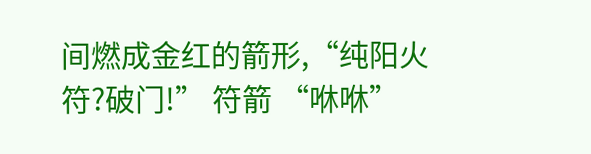间燃成金红的箭形,“纯阳火符?破门!” 符箭 “咻咻”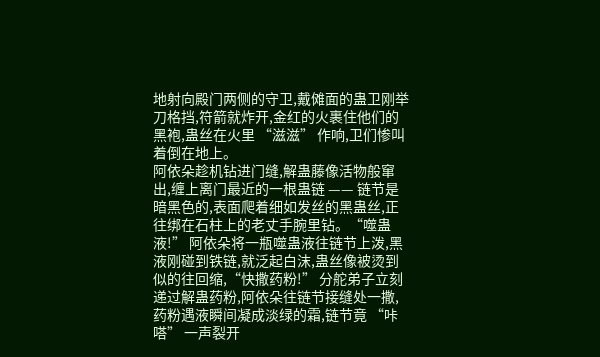地射向殿门两侧的守卫,戴傩面的蛊卫刚举刀格挡,符箭就炸开,金红的火裹住他们的黑袍,蛊丝在火里 “滋滋” 作响,卫们惨叫着倒在地上。
阿依朵趁机钻进门缝,解蛊藤像活物般窜出,缠上离门最近的一根蛊链 —— 链节是暗黑色的,表面爬着细如发丝的黑蛊丝,正往绑在石柱上的老丈手腕里钻。“噬蛊液!” 阿依朵将一瓶噬蛊液往链节上泼,黑液刚碰到铁链,就泛起白沫,蛊丝像被烫到似的往回缩,“快撒药粉!” 分舵弟子立刻递过解蛊药粉,阿依朵往链节接缝处一撒,药粉遇液瞬间凝成淡绿的霜,链节竟 “咔嗒” 一声裂开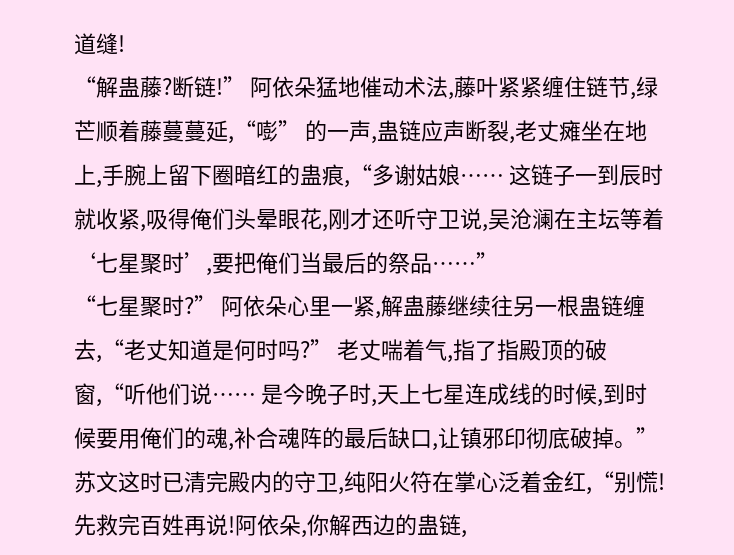道缝!
“解蛊藤?断链!” 阿依朵猛地催动术法,藤叶紧紧缠住链节,绿芒顺着藤蔓蔓延,“嘭” 的一声,蛊链应声断裂,老丈瘫坐在地上,手腕上留下圈暗红的蛊痕,“多谢姑娘…… 这链子一到辰时就收紧,吸得俺们头晕眼花,刚才还听守卫说,吴沧澜在主坛等着‘七星聚时’,要把俺们当最后的祭品……”
“七星聚时?” 阿依朵心里一紧,解蛊藤继续往另一根蛊链缠去,“老丈知道是何时吗?” 老丈喘着气,指了指殿顶的破窗,“听他们说…… 是今晚子时,天上七星连成线的时候,到时候要用俺们的魂,补合魂阵的最后缺口,让镇邪印彻底破掉。”
苏文这时已清完殿内的守卫,纯阳火符在掌心泛着金红,“别慌!先救完百姓再说!阿依朵,你解西边的蛊链,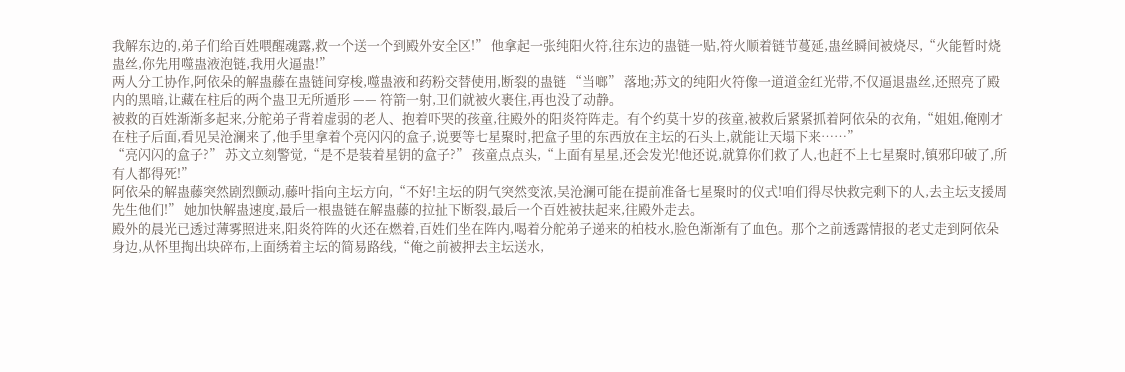我解东边的,弟子们给百姓喂醒魂露,救一个送一个到殿外安全区!” 他拿起一张纯阳火符,往东边的蛊链一贴,符火顺着链节蔓延,蛊丝瞬间被烧尽,“火能暂时烧蛊丝,你先用噬蛊液泡链,我用火逼蛊!”
两人分工协作,阿依朵的解蛊藤在蛊链间穿梭,噬蛊液和药粉交替使用,断裂的蛊链 “当啷” 落地;苏文的纯阳火符像一道道金红光带,不仅逼退蛊丝,还照亮了殿内的黑暗,让藏在柱后的两个蛊卫无所遁形 —— 符箭一射,卫们就被火裹住,再也没了动静。
被救的百姓渐渐多起来,分舵弟子背着虚弱的老人、抱着吓哭的孩童,往殿外的阳炎符阵走。有个约莫十岁的孩童,被救后紧紧抓着阿依朵的衣角,“姐姐,俺刚才在柱子后面,看见吴沧澜来了,他手里拿着个亮闪闪的盒子,说要等七星聚时,把盒子里的东西放在主坛的石头上,就能让天塌下来……”
“亮闪闪的盒子?” 苏文立刻警觉,“是不是装着星钥的盒子?” 孩童点点头,“上面有星星,还会发光!他还说,就算你们救了人,也赶不上七星聚时,镇邪印破了,所有人都得死!”
阿依朵的解蛊藤突然剧烈颤动,藤叶指向主坛方向,“不好!主坛的阴气突然变浓,吴沧澜可能在提前准备七星聚时的仪式!咱们得尽快救完剩下的人,去主坛支援周先生他们!” 她加快解蛊速度,最后一根蛊链在解蛊藤的拉扯下断裂,最后一个百姓被扶起来,往殿外走去。
殿外的晨光已透过薄雾照进来,阳炎符阵的火还在燃着,百姓们坐在阵内,喝着分舵弟子递来的柏枝水,脸色渐渐有了血色。那个之前透露情报的老丈走到阿依朵身边,从怀里掏出块碎布,上面绣着主坛的简易路线,“俺之前被押去主坛送水,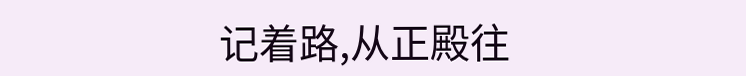记着路,从正殿往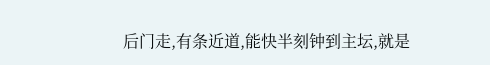后门走,有条近道,能快半刻钟到主坛,就是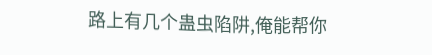路上有几个蛊虫陷阱,俺能帮你